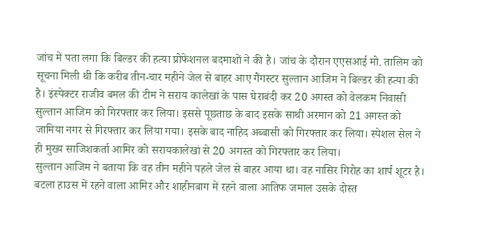जांच में पता लगा कि बिल्डर की हत्या प्रोफेशनल बदमाशों ने की है। जांच के दौरान एएसआई मो. तालिम को सूचना मिली थी कि करीब तीन-चार महीने जेल से बाहर आए गैंगस्टर सुल्तान आजिम ने बिल्डर की हत्या की है। इंस्पेक्टर राजीव बमल की टीम ने सराय कालेखां के पास घेराबंदी कर 20 अगस्त को वेलकम निवासी सुल्तान आजिम को गिरफ्तार कर लिया। इससे पूछताछ के बाद इसके साथी अरमान को 21 अगस्त को जामिया नगर से गिरफ्तार कर लिया गया। इसके बाद नाहिद अब्बासी को गिरफ्तार कर लिया। स्पेशल सेल ने ही मुख्य साजिशकर्ता आमिर को सरायकालेखां से 20 अगस्त को गिरफ्तार कर लिया।
सुल्तान आजिम ने बताया कि वह तीन महीने पहले जेल से बाहर आया था। वह नासिर गिरोह का शार्प शूटर है। बटला हाउस में रहने वाला आमिर और शाहीनबाग में रहने वाला आतिफ जमाल उसके दोस्त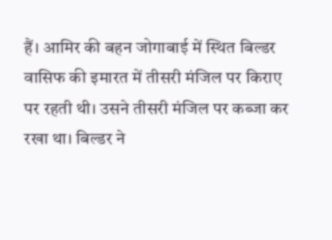हैं। आमिर की बहन जोगाबाई में स्थित बिल्डर वासिफ की इमारत में तीसरी मंजिल पर किराए पर रहती थी। उसने तीसरी मंजिल पर कब्जा कर रखा था। बिल्डर ने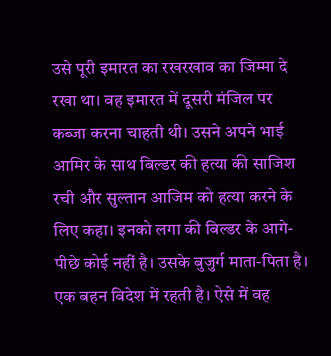उसे पूरी इमारत का रखरखाव का जिम्मा दे रखा था। वह इमारत में दूसरी मंजिल पर कब्जा करना चाहती थी। उसने अपने भाई आमिर के साथ बिल्डर की हत्या की साजिश रची और सुल्तान आजिम को हत्या करने के लिए कहा। इनको लगा की बिल्डर के आगे-पीछे कोई नहीं है। उसके बुजुर्ग माता-पिता है। एक बहन विदेश में रहती है। ऐसे में वह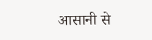आसानी से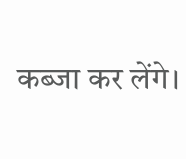कब्जा कर लेंगे।